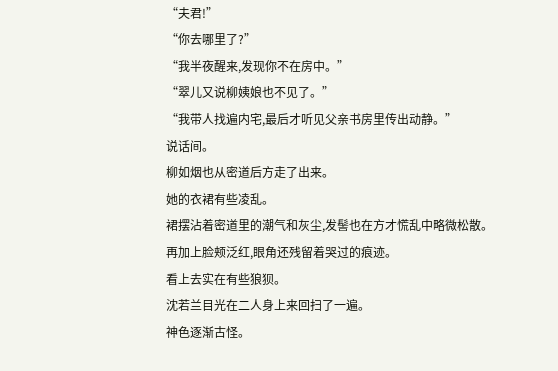“夫君!”
“你去哪里了?”
“我半夜醒来,发现你不在房中。”
“翠儿又说柳姨娘也不见了。”
“我带人找遍内宅,最后才听见父亲书房里传出动静。”
说话间。
柳如烟也从密道后方走了出来。
她的衣裙有些凌乱。
裙摆沾着密道里的潮气和灰尘,发髻也在方才慌乱中略微松散。
再加上脸颊泛红,眼角还残留着哭过的痕迹。
看上去实在有些狼狈。
沈若兰目光在二人身上来回扫了一遍。
神色逐渐古怪。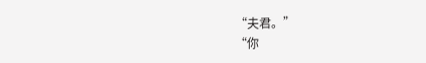“夫君。”
“你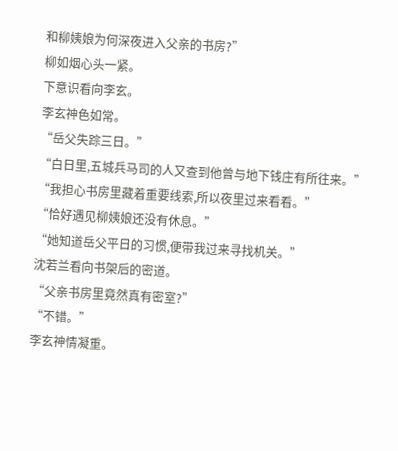和柳姨娘为何深夜进入父亲的书房?”
柳如烟心头一紧。
下意识看向李玄。
李玄神色如常。
“岳父失踪三日。”
“白日里,五城兵马司的人又查到他曾与地下钱庄有所往来。”
“我担心书房里藏着重要线索,所以夜里过来看看。”
“恰好遇见柳姨娘还没有休息。”
“她知道岳父平日的习惯,便带我过来寻找机关。”
沈若兰看向书架后的密道。
“父亲书房里竟然真有密室?”
“不错。”
李玄神情凝重。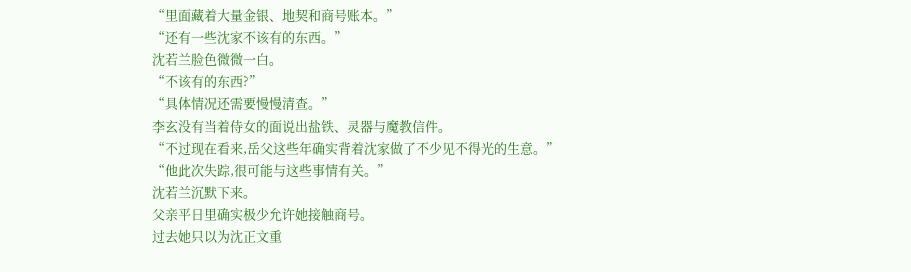“里面藏着大量金银、地契和商号账本。”
“还有一些沈家不该有的东西。”
沈若兰脸色微微一白。
“不该有的东西?”
“具体情况还需要慢慢清查。”
李玄没有当着侍女的面说出盐铁、灵器与魔教信件。
“不过现在看来,岳父这些年确实背着沈家做了不少见不得光的生意。”
“他此次失踪,很可能与这些事情有关。”
沈若兰沉默下来。
父亲平日里确实极少允许她接触商号。
过去她只以为沈正文重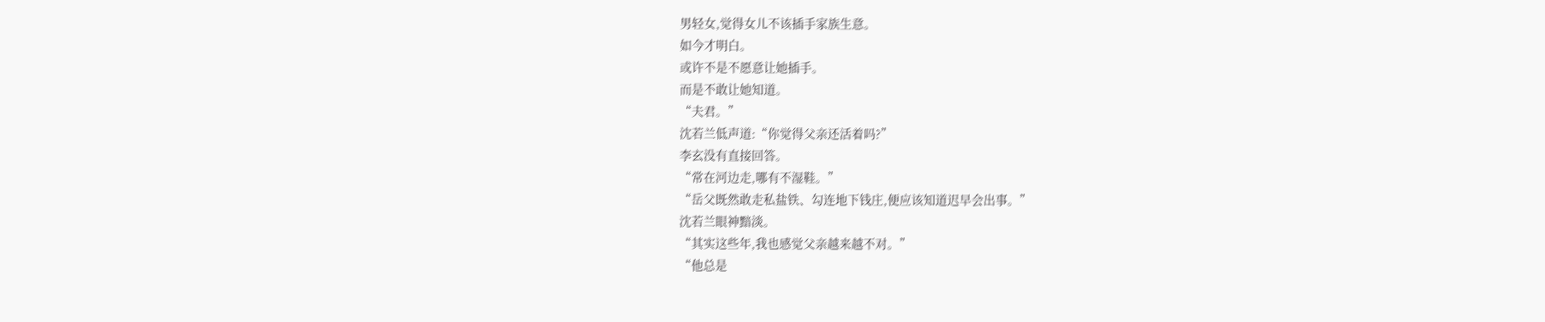男轻女,觉得女儿不该插手家族生意。
如今才明白。
或许不是不愿意让她插手。
而是不敢让她知道。
“夫君。”
沈若兰低声道:“你觉得父亲还活着吗?”
李玄没有直接回答。
“常在河边走,哪有不湿鞋。”
“岳父既然敢走私盐铁、勾连地下钱庄,便应该知道迟早会出事。”
沈若兰眼神黯淡。
“其实这些年,我也感觉父亲越来越不对。”
“他总是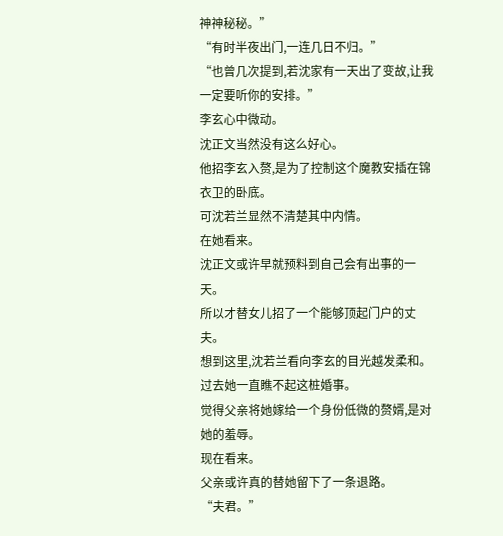神神秘秘。”
“有时半夜出门,一连几日不归。”
“也曾几次提到,若沈家有一天出了变故,让我一定要听你的安排。”
李玄心中微动。
沈正文当然没有这么好心。
他招李玄入赘,是为了控制这个魔教安插在锦衣卫的卧底。
可沈若兰显然不清楚其中内情。
在她看来。
沈正文或许早就预料到自己会有出事的一天。
所以才替女儿招了一个能够顶起门户的丈夫。
想到这里,沈若兰看向李玄的目光越发柔和。
过去她一直瞧不起这桩婚事。
觉得父亲将她嫁给一个身份低微的赘婿,是对她的羞辱。
现在看来。
父亲或许真的替她留下了一条退路。
“夫君。”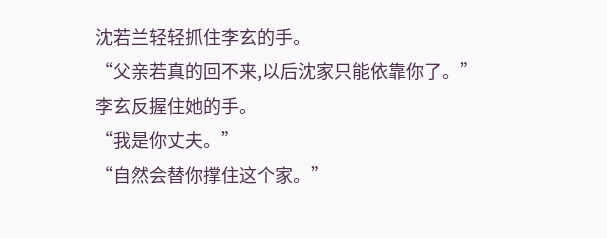沈若兰轻轻抓住李玄的手。
“父亲若真的回不来,以后沈家只能依靠你了。”
李玄反握住她的手。
“我是你丈夫。”
“自然会替你撑住这个家。”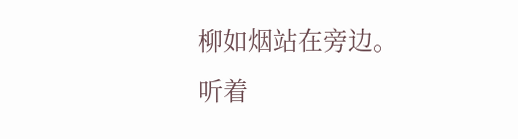柳如烟站在旁边。
听着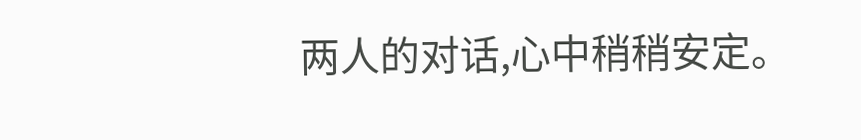两人的对话,心中稍稍安定。